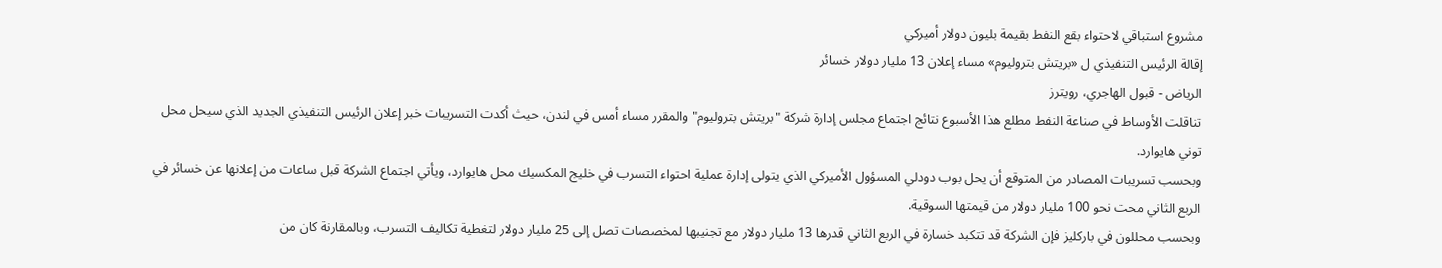مشروع استباقي لاحتواء بقع النفط بقيمة بليون دولار أميركي
إقالة الرئيس التنفيذي ل «بريتش بتروليوم» مساء إعلان 13 مليار دولار خسائر
الرياض - قبول الهاجري، رويترز
تناقلت الأوساط في صناعة النفط مطلع هذا الأسبوع نتائج اجتماع مجلس إدارة شركة "بريتش بتروليوم" والمقرر مساء أمس في لندن، حيث أكدت التسريبات خبر إعلان الرئيس التنفيذي الجديد الذي سيحل محل توني هايوارد.
وبحسب تسريبات المصادر من المتوقع أن يحل بوب دودلي المسؤول الأميركي الذي يتولى إدارة عملية احتواء التسرب في خليج المكسيك محل هايوارد، ويأتي اجتماع الشركة قبل ساعات من إعلانها عن خسائر في الربع الثاني محت نحو 100 مليار دولار من قيمتها السوقية.
وبحسب محللون في باركليز فإن الشركة قد تتكبد خسارة في الربع الثاني قدرها 13 مليار دولار مع تجنيبها لمخصصات تصل إلى 25 مليار دولار لتغطية تكاليف التسرب، وبالمقارنة كان من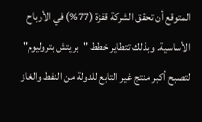المتوقع أن تحقق الشركة قفزة (77%) في الأرباح الأساسية. وبذلك تتطاير خطط "بريتش بتروليوم" لتصبح أكبر منتج غير التابع للدولة من النفط والغاز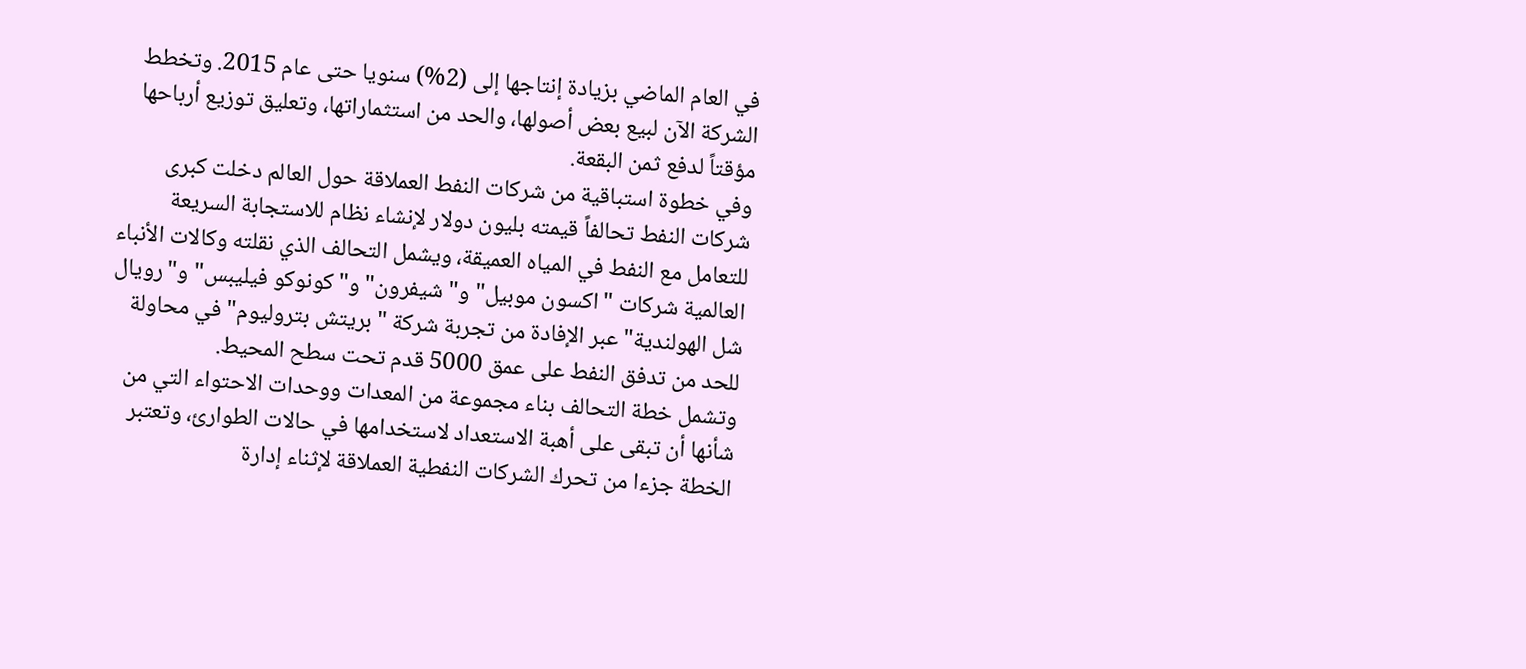في العام الماضي بزيادة إنتاجها إلى (2%) سنويا حتى عام 2015. وتخطط الشركة الآن لبيع بعض أصولها، والحد من استثماراتها، وتعليق توزيع أرباحها مؤقتاً لدفع ثمن البقعة.
وفي خطوة استباقية من شركات النفط العملاقة حول العالم دخلت كبرى شركات النفط تحالفاً قيمته بليون دولار لإنشاء نظام للاستجابة السريعة للتعامل مع النفط في المياه العميقة، ويشمل التحالف الذي نقلته وكالات الأنباء العالمية شركات "اكسون موبيل" و"شيفرون" و"كونوكو فيليبس" و"رويال شل الهولندية" عبر الإفادة من تجربة شركة "بريتش بتروليوم" في محاولة للحد من تدفق النفط على عمق 5000 قدم تحت سطح المحيط.
وتشمل خطة التحالف بناء مجموعة من المعدات ووحدات الاحتواء التي من شأنها أن تبقى على أهبة الاستعداد لاستخدامها في حالات الطوارئ، وتعتبر الخطة جزءا من تحرك الشركات النفطية العملاقة لإثناء إدارة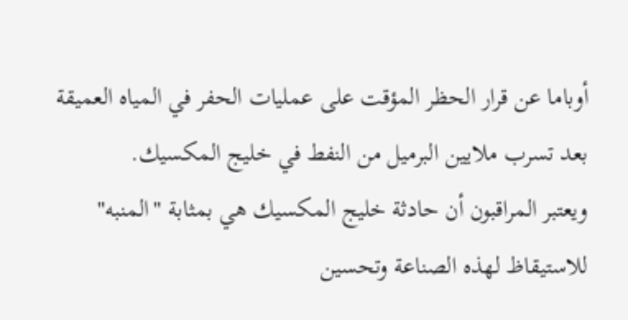أوباما عن قرار الحظر المؤقت على عمليات الحفر في المياه العميقة بعد تسرب ملايين البرميل من النفط في خليج المكسيك.
ويعتبر المراقبون أن حادثة خليج المكسيك هي بمثابة "المنبه" للاستيقاظ لهذه الصناعة وتحسين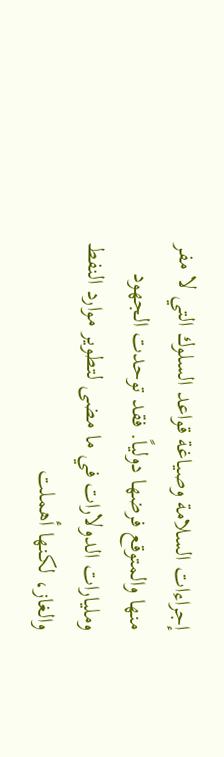إجراءات السلامة وصياغة قواعد السلوك التي لا مفر منها والمتوقع فرضها دولياً. فقد توحدت الجهود ومليارات الدولارات في ما مضى لتطوير موارد النفط والغاز، لكنها أهملت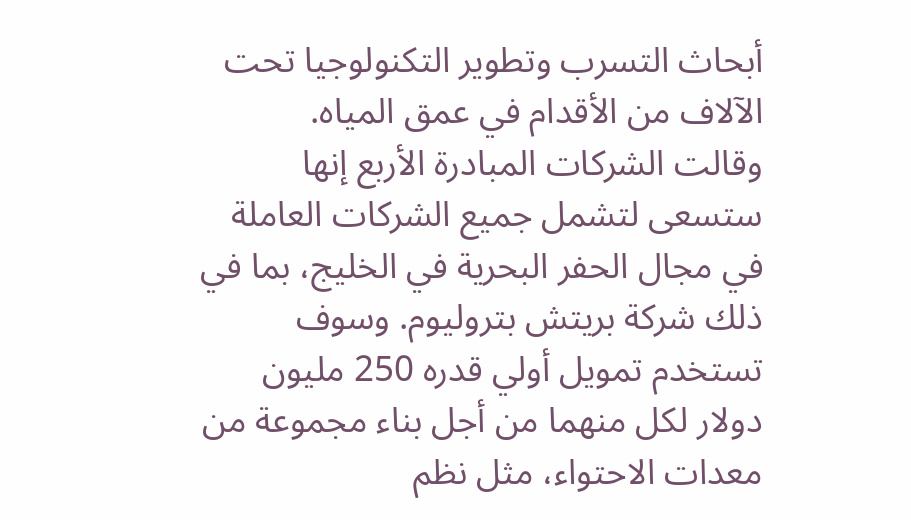أبحاث التسرب وتطوير التكنولوجيا تحت الآلاف من الأقدام في عمق المياه.
وقالت الشركات المبادرة الأربع إنها ستسعى لتشمل جميع الشركات العاملة في مجال الحفر البحرية في الخليج، بما في ذلك شركة بريتش بتروليوم. وسوف تستخدم تمويل أولي قدره 250 مليون دولار لكل منهما من أجل بناء مجموعة من معدات الاحتواء، مثل نظم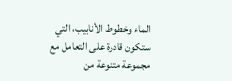الماء وخطوط الأنابيب، التي ستكون قادرة على التعامل مع مجموعة متنوعة من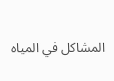المشاكل في المياه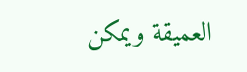العميقة ويمكن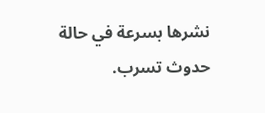نشرها بسرعة في حالة حدوث تسرب.